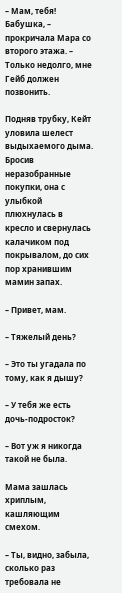– Мам, тебя! Бабушка, – прокричала Мара со второго этажа. – Только недолго, мне Гейб должен позвонить.

Подняв трубку, Кейт уловила шелест выдыхаемого дыма. Бросив неразобранные покупки, она с улыбкой плюхнулась в кресло и свернулась калачиком под покрывалом, до сих пор хранившим мамин запах.

– Привет, мам.

– Тяжелый день?

– Это ты угадала по тому, как я дышу?

– У тебя же есть дочь-подросток?

– Вот уж я никогда такой не была.

Мама зашлась хриплым, кашляющим смехом.

– Ты, видно, забыла, сколько раз требовала не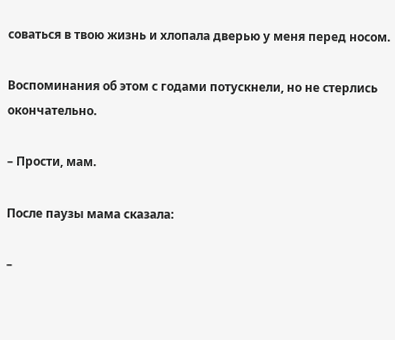соваться в твою жизнь и хлопала дверью у меня перед носом.

Воспоминания об этом с годами потускнели, но не стерлись окончательно.

– Прости, мам.

После паузы мама сказала:

–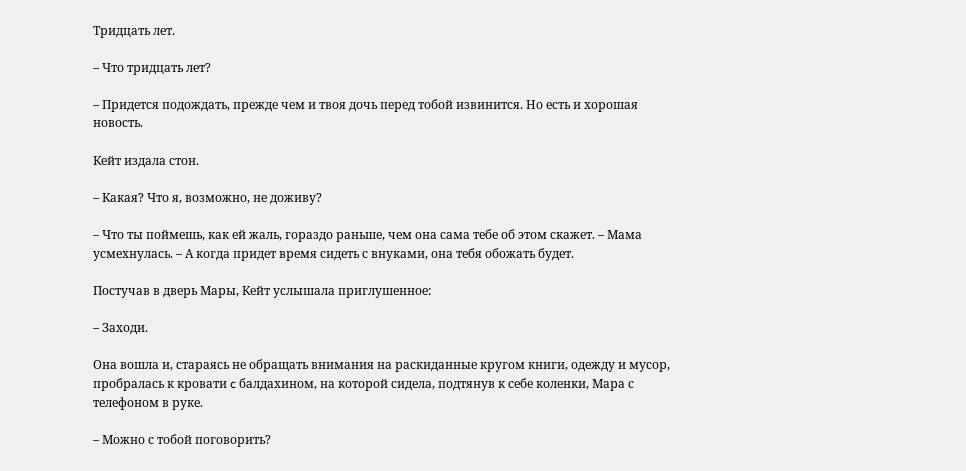Тридцать лет.

– Что тридцать лет?

– Придется подождать, прежде чем и твоя дочь перед тобой извинится. Но есть и хорошая новость.

Кейт издала стон.

– Какая? Что я, возможно, не доживу?

– Что ты поймешь, как ей жаль, гораздо раньше, чем она сама тебе об этом скажет. – Мама усмехнулась. – А когда придет время сидеть с внуками, она тебя обожать будет.

Постучав в дверь Мары, Кейт услышала приглушенное:

– Заходи.

Она вошла и, стараясь не обращать внимания на раскиданные кругом книги, одежду и мусор, пробралась к кровати c балдахином, на которой сидела, подтянув к себе коленки, Мара с телефоном в руке.

– Можно с тобой поговорить?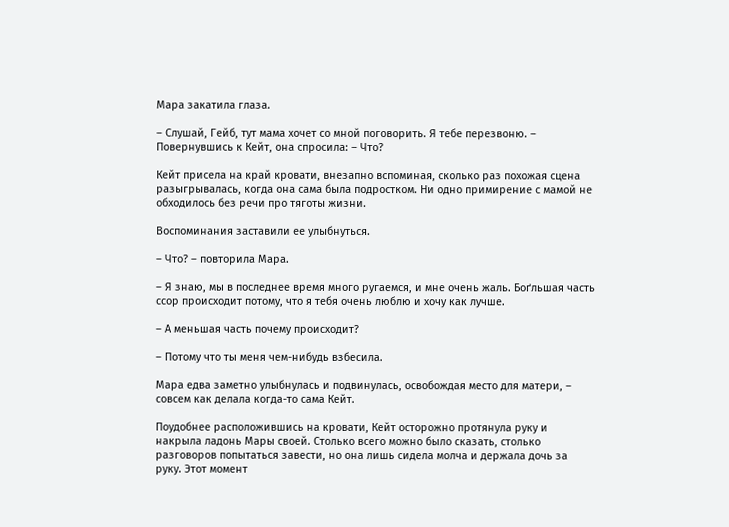Мара закатила глаза.

– Слушай, Гейб, тут мама хочет со мной поговорить. Я тебе перезвоню. – Повернувшись к Кейт, она спросила: – Что?

Кейт присела на край кровати, внезапно вспоминая, сколько раз похожая сцена разыгрывалась, когда она сама была подростком. Ни одно примирение с мамой не обходилось без речи про тяготы жизни.

Воспоминания заставили ее улыбнуться.

– Что? – повторила Мара.

– Я знаю, мы в последнее время много ругаемся, и мне очень жаль. Боґльшая часть ссор происходит потому, что я тебя очень люблю и хочу как лучше.

– А меньшая часть почему происходит?

– Потому что ты меня чем-нибудь взбесила.

Мара едва заметно улыбнулась и подвинулась, освобождая место для матери, – совсем как делала когда-то сама Кейт.

Поудобнее расположившись на кровати, Кейт осторожно протянула руку и накрыла ладонь Мары своей. Столько всего можно было сказать, столько разговоров попытаться завести, но она лишь сидела молча и держала дочь за руку. Этот момент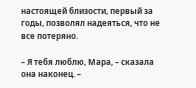настоящей близости, первый за годы, позволял надеяться, что не все потеряно.

– Я тебя люблю, Мара, – сказала она наконец. –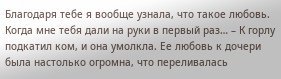Благодаря тебе я вообще узнала, что такое любовь. Когда мне тебя дали на руки в первый раз… – К горлу подкатил ком, и она умолкла. Ее любовь к дочери была настолько огромна, что переливалась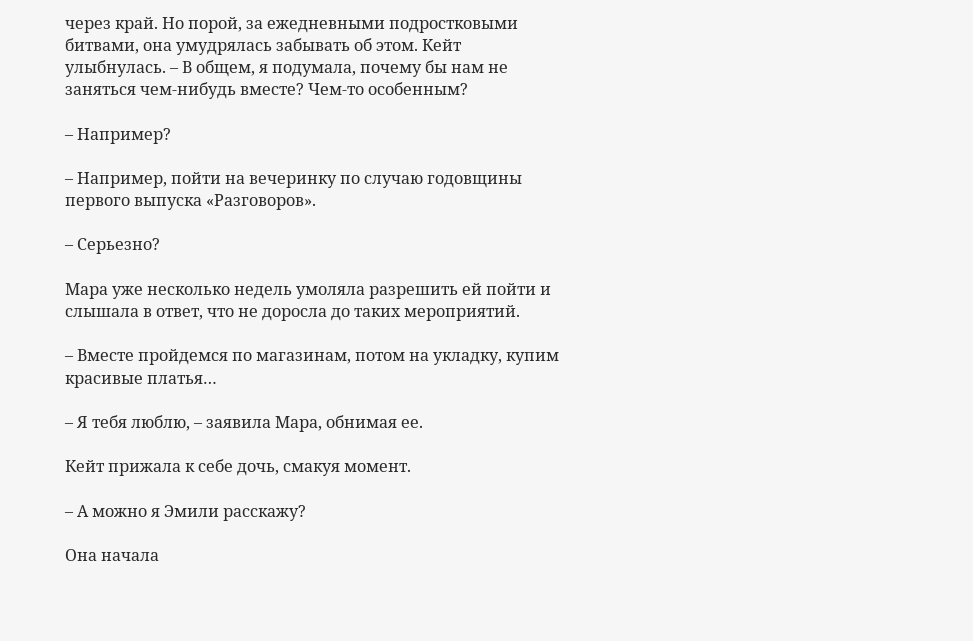через край. Но порой, за ежедневными подростковыми битвами, она умудрялась забывать об этом. Кейт улыбнулась. – В общем, я подумала, почему бы нам не заняться чем-нибудь вместе? Чем-то особенным?

– Например?

– Например, пойти на вечеринку по случаю годовщины первого выпуска «Разговоров».

– Серьезно?

Мара уже несколько недель умоляла разрешить ей пойти и слышала в ответ, что не доросла до таких мероприятий.

– Вместе пройдемся по магазинам, потом на укладку, купим красивые платья…

– Я тебя люблю, – заявила Мара, обнимая ее.

Кейт прижала к себе дочь, смакуя момент.

– А можно я Эмили расскажу?

Она начала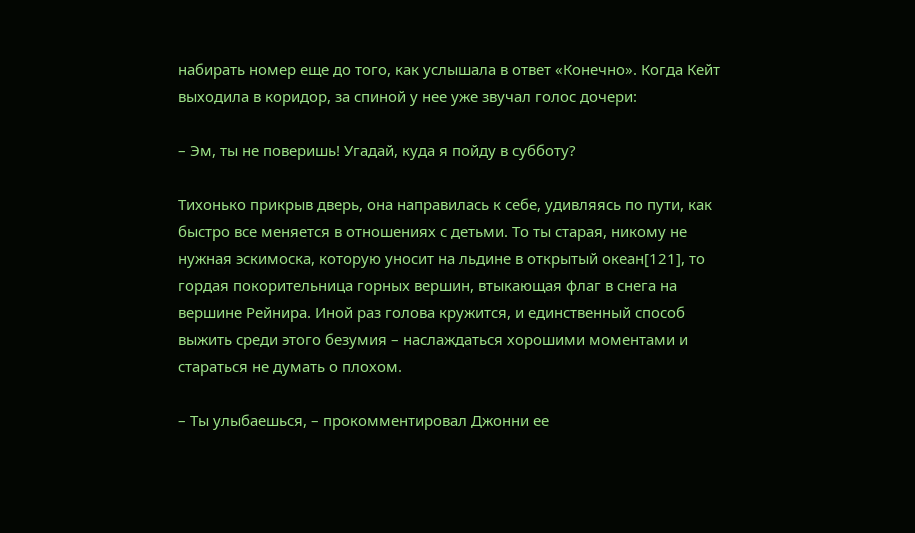набирать номер еще до того, как услышала в ответ «Конечно». Когда Кейт выходила в коридор, за спиной у нее уже звучал голос дочери:

– Эм, ты не поверишь! Угадай, куда я пойду в субботу?

Тихонько прикрыв дверь, она направилась к себе, удивляясь по пути, как быстро все меняется в отношениях с детьми. То ты старая, никому не нужная эскимоска, которую уносит на льдине в открытый океан[121], то гордая покорительница горных вершин, втыкающая флаг в снега на вершине Рейнира. Иной раз голова кружится, и единственный способ выжить среди этого безумия – наслаждаться хорошими моментами и стараться не думать о плохом.

– Ты улыбаешься, – прокомментировал Джонни ее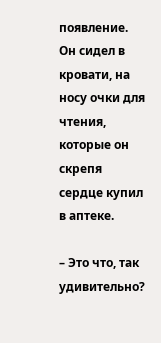появление. Он сидел в кровати, на носу очки для чтения, которые он скрепя сердце купил в аптеке.

– Это что, так удивительно?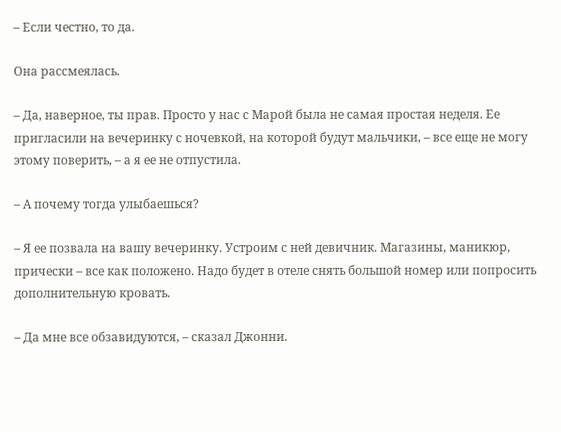– Если честно, то да.

Она рассмеялась.

– Да, наверное, ты прав. Просто у нас с Марой была не самая простая неделя. Ее пригласили на вечеринку с ночевкой, на которой будут мальчики, – все еще не могу этому поверить, – а я ее не отпустила.

– А почему тогда улыбаешься?

– Я ее позвала на вашу вечеринку. Устроим с ней девичник. Магазины, маникюр, прически – все как положено. Надо будет в отеле снять большой номер или попросить дополнительную кровать.

– Да мне все обзавидуются, – сказал Джонни.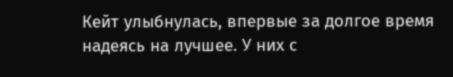Кейт улыбнулась, впервые за долгое время надеясь на лучшее. У них с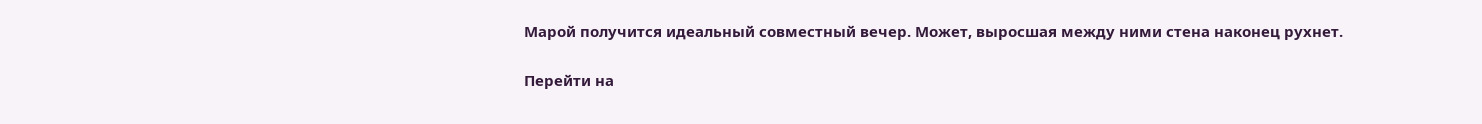Марой получится идеальный совместный вечер. Может, выросшая между ними стена наконец рухнет.

Перейти на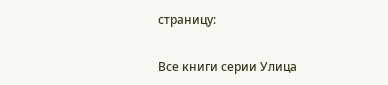страницу:

Все книги серии Улица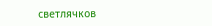светлячков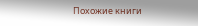Похожие книги